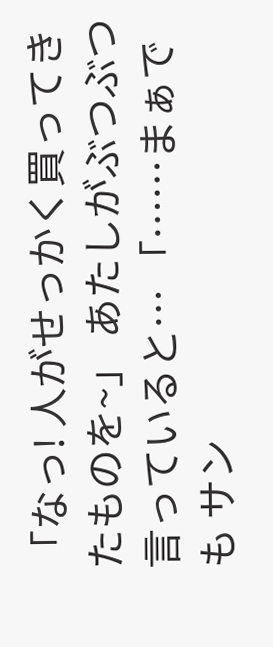「なっ! 人がせっかく買ってきたものを~」 あたしがぶつぶつ言っていると… 「……まぁでも サン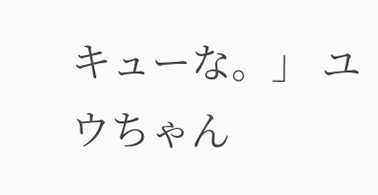キューな。」 ユウちゃん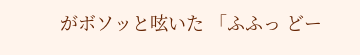がボソッと呟いた 「ふふっ どー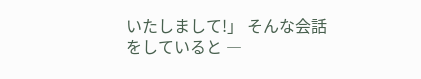いたしまして!」 そんな会話をしていると ―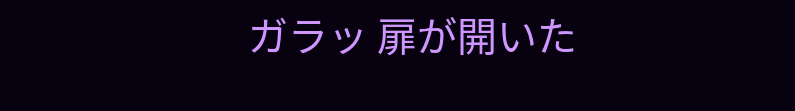ガラッ 扉が開いた